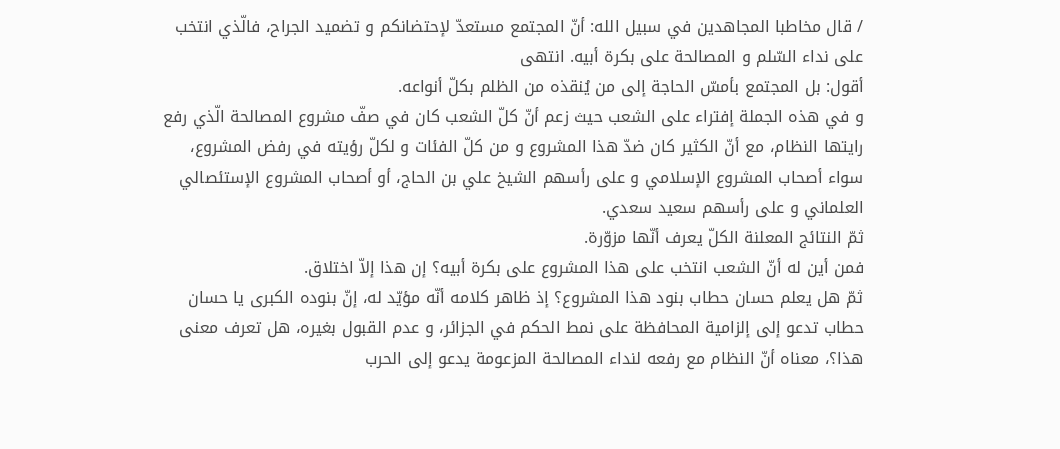/ قال مخاطبا المجاهدين في سبيل الله: أنّ المجتمع مستعدّ لإحتضانكم و تضميد الجراح، فالّذي انتخب على نداء السّلم و المصالحة على بكرة أبيه. انتهى
أقول: بل المجتمع بأمسّ الحاجة إلى من يُنقذه من الظلم بكلّ أنواعه.
و في هذه الجملة إفتراء على الشعب حيث زعم أنّ كلّ الشعب كان في صفّ مشروع المصالحة الّذي رفع رايتها النظام، مع أنّ الكثير كان ضدّ هذا المشروع و من كلّ الفئات و لكلّ رؤيته في رفض المشروع، سواء أصحاب المشروع الإسلامي و على رأسهم الشيخ علي بن الحاج، أو أصحاب المشروع الإستئصالي العلماني و على رأسهم سعيد سعدي.
ثمّ النتائج المعلنة الكلّ يعرف أنّها مزوّرة.
فمن أين له أنّ الشعب انتخب على هذا المشروع على بكرة أبيه؟ إن هذا إلاّ اختلاق.
ثمّ هل يعلم حسان حطاب بنود هذا المشروع؟ إذ ظاهر كلامه أنّه مؤيّد له، إنّ بنوده الكبرى يا حسان حطاب تدعو إلى إلزامية المحافظة على نمط الحكم في الجزائر، و عدم القبول بغيره، هل تعرف معنى هذا؟، معناه أنّ النظام مع رفعه لنداء المصالحة المزعومة يدعو إلى الحرب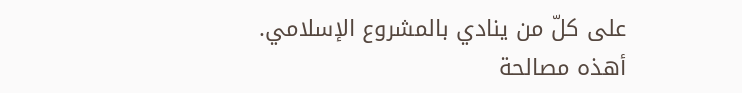على كلّ من ينادي بالمشروع الإسلامي.
أهذه مصالحة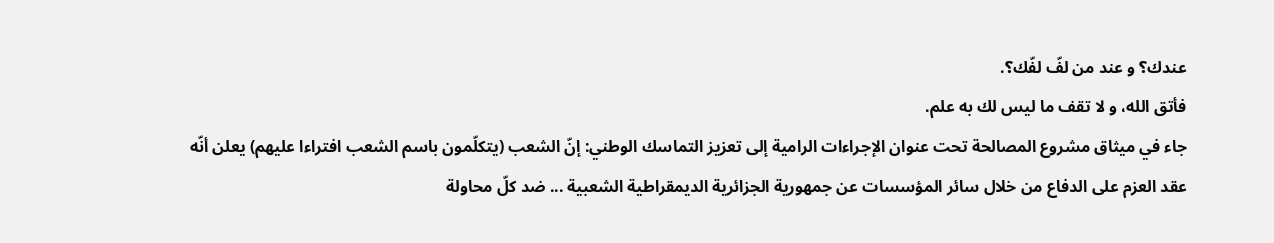عندك؟ و عند من لفّ لفّك؟.
فأتق الله، و لا تقف ما ليس لك به علم.
جاء في ميثاق مشروع المصالحة تحت عنوان الإجراءات الرامية إلى تعزيز التماسك الوطني: إنّ الشعب (يتكلّمون باسم الشعب افتراءا عليهم) يعلن أنّه عقد العزم على الدفاع من خلال سائر المؤسسات عن جمهورية الجزائرية الديمقراطية الشعبية ... ضد كلّ محاولة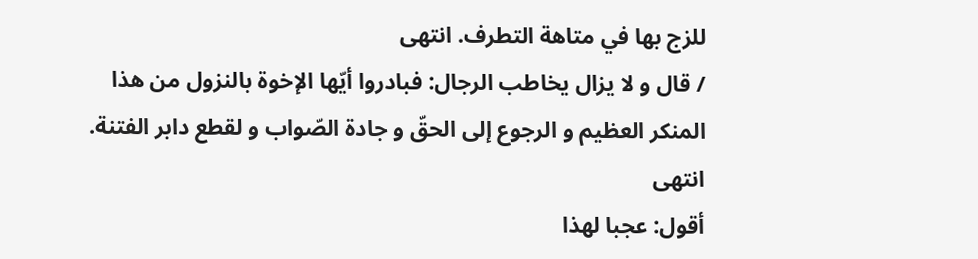للزج بها في متاهة التطرف. انتهى
/ قال و لا يزال يخاطب الرجال: فبادروا أيّها الإخوة بالنزول من هذا المنكر العظيم و الرجوع إلى الحقّ و جادة الصّواب و لقطع دابر الفتنة. انتهى
أقول: عجبا لهذا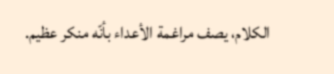الكلام، يصف مراغمة الأعداء بأنّه منكر عظيم.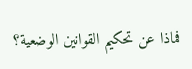فماذا عن تحكيم القوانين الوضعية؟